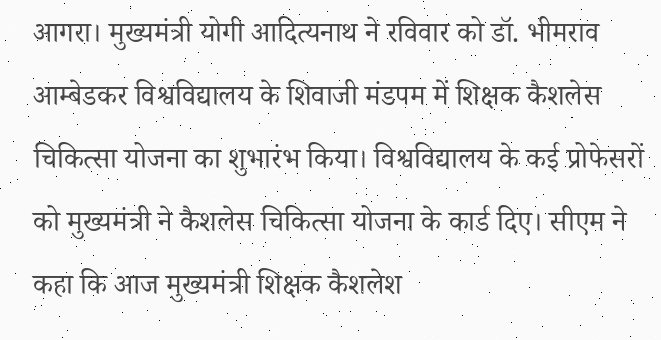आगरा। मुख्यमंत्री योगी आदित्यनाथ ने रविवार को डॉ. भीमराव आम्बेडकर विश्वविद्यालय के शिवाजी मंडपम में शिक्षक कैशलेस चिकित्सा योजना का शुभारंभ किया। विश्वविद्यालय के कई प्रोफेसरों को मुख्यमंत्री ने कैशलेस चिकित्सा योजना के कार्ड दिए। सीएम ने कहा कि आज मुख्यमंत्री शिक्षक कैशलेश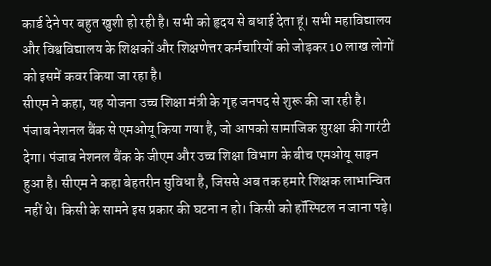कार्ड देने पर बहुत खुशी हो रही है। सभी को हृदय से बधाई देता हूं। सभी महाविद्यालय और विश्वविद्यालय के शिक्षकों और शिक्षणेत्तर कर्मचारियों को जोड़कर 10 लाख लोगों को इसमें कवर किया जा रहा है।
सीएम ने कहा, यह योजना उच्च शिक्षा मंत्री के गृह जनपद से शुरू की जा रही है। पंजाब नेशनल बैंक से एमओयू किया गया है, जो आपको सामाजिक सुरक्षा की गारंटी देगा। पंजाब नेशनल बैंक के जीएम और उच्च शिक्षा विभाग के बीच एमओयू साइन हुआ है। सीएम ने कहा बेहतरीन सुविधा है, जिससे अब तक हमारे शिक्षक लाभान्वित नहीं थे। किसी के सामने इस प्रकार की घटना न हो। किसी को हॉस्पिटल न जाना पड़े।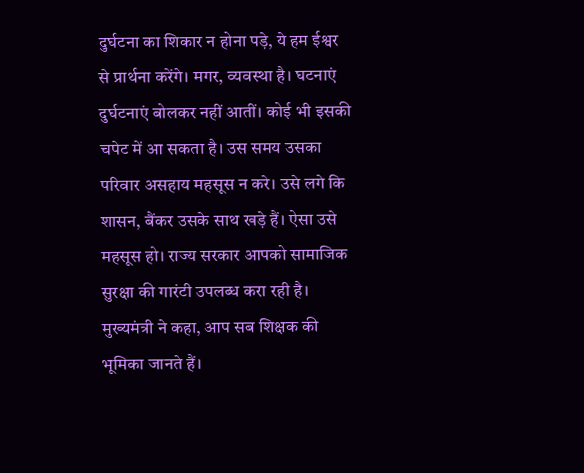दुर्घटना का शिकार न होना पड़े, ये हम ईश्वर से प्रार्थना करेंगे। मगर, व्यवस्था है। घटनाएं दुर्घटनाएं बोलकर नहीं आतीं। कोई भी इसकी चपेट में आ सकता है। उस समय उसका परिवार असहाय महसूस न करे। उसे लगे कि शासन, बैंकर उसके साथ खड़े हैं। ऐसा उसे महसूस हो। राज्य सरकार आपको सामाजिक सुरक्षा की गारंटी उपलब्ध करा रही है। मुख्यमंत्री ने कहा, आप सब शिक्षक की भूमिका जानते हैं।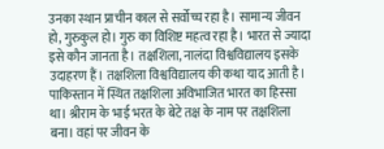उनका स्थान प्राचीन काल से सर्वोच्च रहा है। सामान्य जीवन हो, गुरुकुल हो। गुरु का विशिष्ट महत्व रहा है। भारत से ज्यादा इसे कौन जानता है। तक्षशिला, नालंदा विश्वविद्यालय इसके उदाहरण हैं। तक्षशिला विश्वविद्यालय की कथा याद आती है। पाकिस्तान में स्थित तक्षशिला अविभाजित भारत का हिस्सा था। श्रीराम के भाई भरत के बेटे तक्ष के नाम पर तक्षशिला बना। वहां पर जीवन के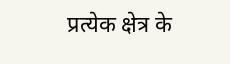प्रत्येक क्षेत्र के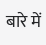बारे में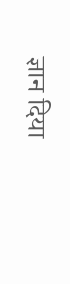ज्ञान दिया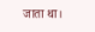जाता था।